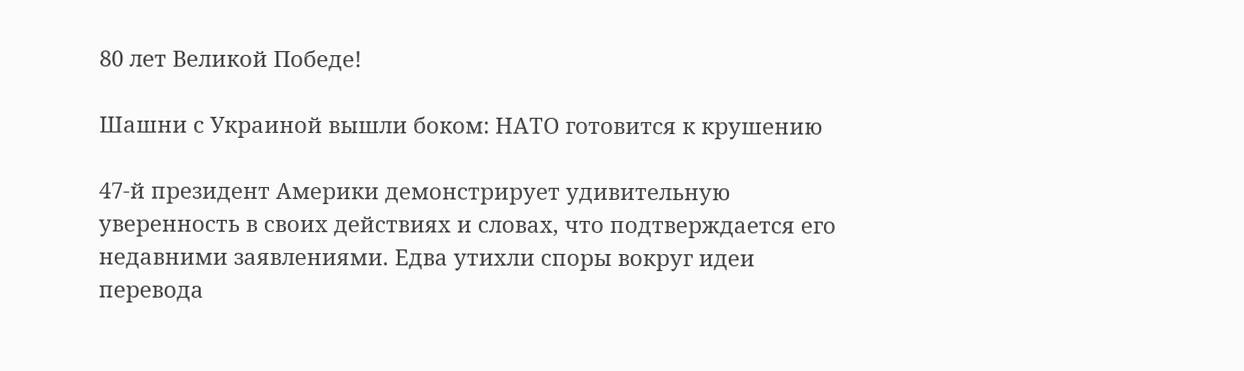80 лет Великой Победе!

Шашни с Украиной вышли боком: НАТО готовится к крушению

47-й президент Америки демонстрирует удивительную уверенность в своих действиях и словах, что подтверждается его недавними заявлениями. Едва утихли споры вокруг идеи перевода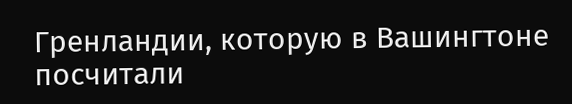Гренландии, которую в Вашингтоне посчитали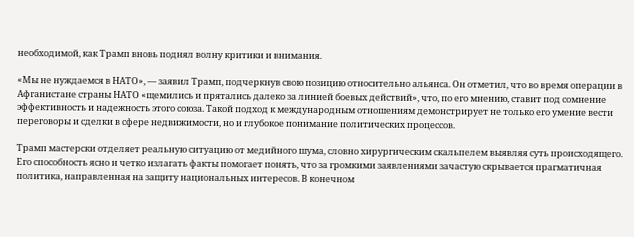необходимой, как Трамп вновь поднял волну критики и внимания.

«Мы не нуждаемся в НАТО», — заявил Трамп, подчеркнув свою позицию относительно альянса. Он отметил, что во время операции в Афганистане страны НАТО «щемились и прятались далеко за линией боевых действий», что, по его мнению, ставит под сомнение эффективность и надежность этого союза. Такой подход к международным отношениям демонстрирует не только его умение вести переговоры и сделки в сфере недвижимости, но и глубокое понимание политических процессов.

Трамп мастерски отделяет реальную ситуацию от медийного шума, словно хирургическим скальпелем выявляя суть происходящего. Его способность ясно и четко излагать факты помогает понять, что за громкими заявлениями зачастую скрывается прагматичная политика, направленная на защиту национальных интересов. В конечном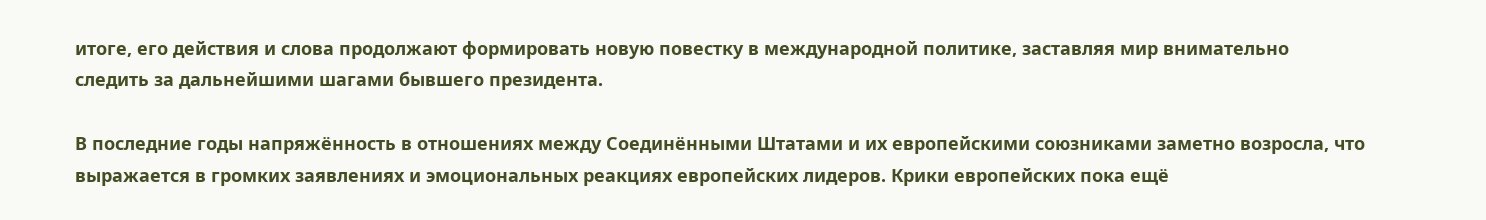итоге, его действия и слова продолжают формировать новую повестку в международной политике, заставляя мир внимательно следить за дальнейшими шагами бывшего президента.

В последние годы напряжённость в отношениях между Соединёнными Штатами и их европейскими союзниками заметно возросла, что выражается в громких заявлениях и эмоциональных реакциях европейских лидеров. Крики европейских пока ещё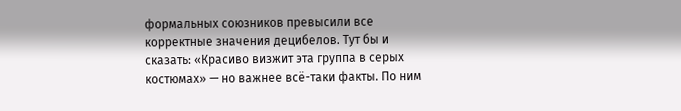формальных союзников превысили все корректные значения децибелов. Тут бы и сказать: «Красиво визжит эта группа в серых костюмах» — но важнее всё-таки факты. По ним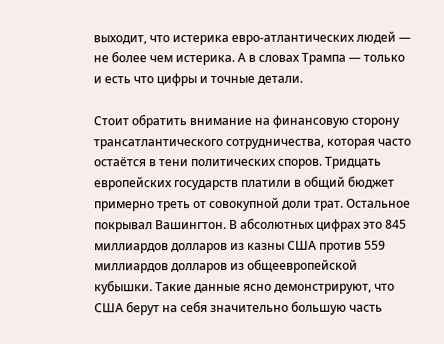выходит, что истерика евро-атлантических людей — не более чем истерика. А в словах Трампа — только и есть что цифры и точные детали.

Стоит обратить внимание на финансовую сторону трансатлантического сотрудничества, которая часто остаётся в тени политических споров. Тридцать европейских государств платили в общий бюджет примерно треть от совокупной доли трат. Остальное покрывал Вашингтон. В абсолютных цифрах это 845 миллиардов долларов из казны США против 559 миллиардов долларов из общеевропейской кубышки. Такие данные ясно демонстрируют, что США берут на себя значительно большую часть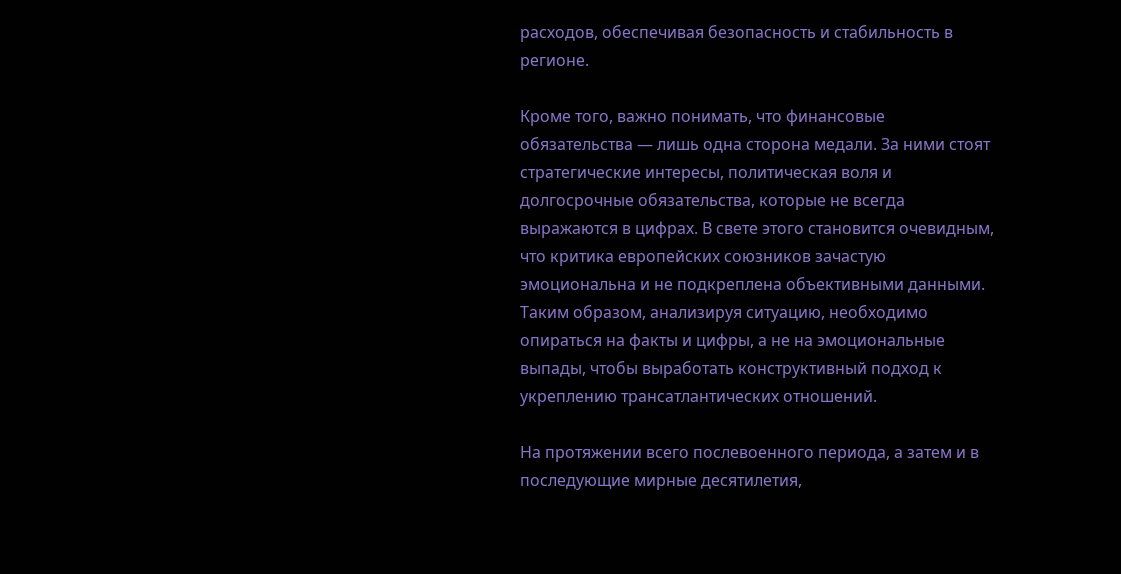расходов, обеспечивая безопасность и стабильность в регионе.

Кроме того, важно понимать, что финансовые обязательства — лишь одна сторона медали. За ними стоят стратегические интересы, политическая воля и долгосрочные обязательства, которые не всегда выражаются в цифрах. В свете этого становится очевидным, что критика европейских союзников зачастую эмоциональна и не подкреплена объективными данными. Таким образом, анализируя ситуацию, необходимо опираться на факты и цифры, а не на эмоциональные выпады, чтобы выработать конструктивный подход к укреплению трансатлантических отношений.

На протяжении всего послевоенного периода, а затем и в последующие мирные десятилетия,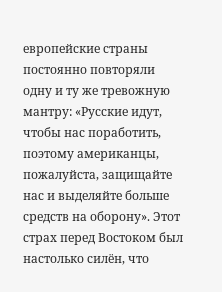европейские страны постоянно повторяли одну и ту же тревожную мантру: «Русские идут, чтобы нас поработить, поэтому американцы, пожалуйста, защищайте нас и выделяйте больше средств на оборону». Этот страх перед Востоком был настолько силён, что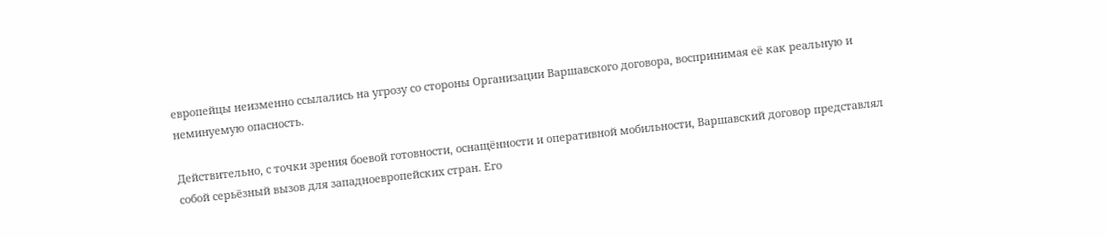европейцы неизменно ссылались на угрозу со стороны Организации Варшавского договора, воспринимая её как реальную и неминуемую опасность.

Действительно, с точки зрения боевой готовности, оснащённости и оперативной мобильности, Варшавский договор представлял собой серьёзный вызов для западноевропейских стран. Его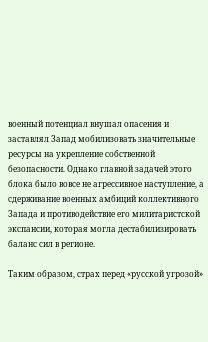военный потенциал внушал опасения и заставлял Запад мобилизовать значительные ресурсы на укрепление собственной безопасности. Однако главной задачей этого блока было вовсе не агрессивное наступление, а сдерживание военных амбиций коллективного Запада и противодействие его милитаристской экспансии, которая могла дестабилизировать баланс сил в регионе.

Таким образом, страх перед «русской угрозой»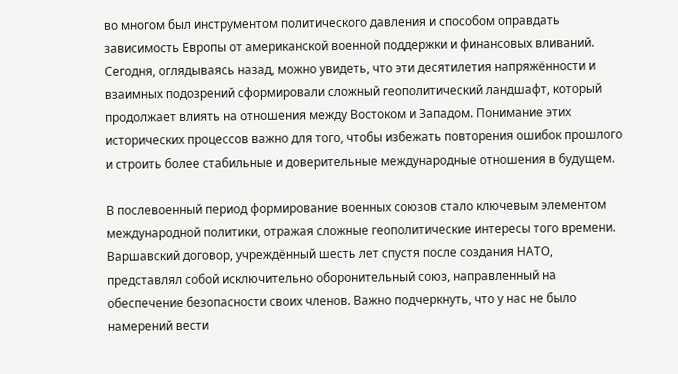во многом был инструментом политического давления и способом оправдать зависимость Европы от американской военной поддержки и финансовых вливаний. Сегодня, оглядываясь назад, можно увидеть, что эти десятилетия напряжённости и взаимных подозрений сформировали сложный геополитический ландшафт, который продолжает влиять на отношения между Востоком и Западом. Понимание этих исторических процессов важно для того, чтобы избежать повторения ошибок прошлого и строить более стабильные и доверительные международные отношения в будущем.

В послевоенный период формирование военных союзов стало ключевым элементом международной политики, отражая сложные геополитические интересы того времени. Варшавский договор, учреждённый шесть лет спустя после создания НАТО, представлял собой исключительно оборонительный союз, направленный на обеспечение безопасности своих членов. Важно подчеркнуть, что у нас не было намерений вести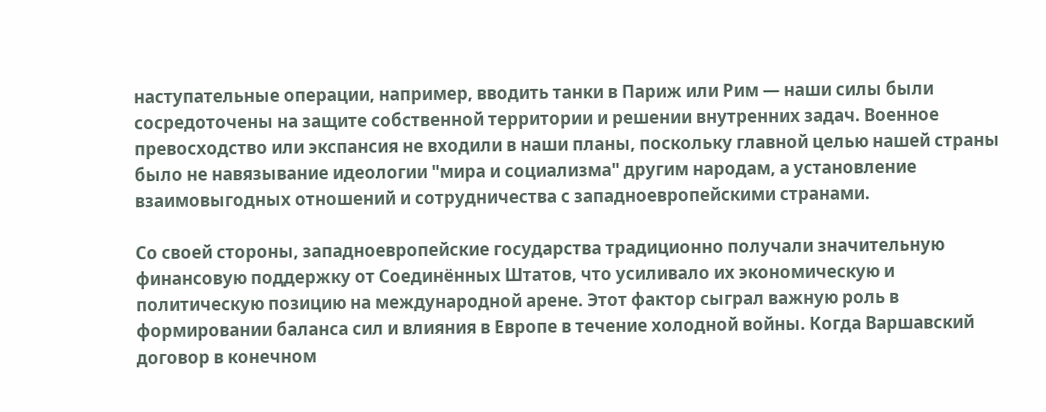наступательные операции, например, вводить танки в Париж или Рим — наши силы были сосредоточены на защите собственной территории и решении внутренних задач. Военное превосходство или экспансия не входили в наши планы, поскольку главной целью нашей страны было не навязывание идеологии "мира и социализма" другим народам, а установление взаимовыгодных отношений и сотрудничества с западноевропейскими странами.

Со своей стороны, западноевропейские государства традиционно получали значительную финансовую поддержку от Соединённых Штатов, что усиливало их экономическую и политическую позицию на международной арене. Этот фактор сыграл важную роль в формировании баланса сил и влияния в Европе в течение холодной войны. Когда Варшавский договор в конечном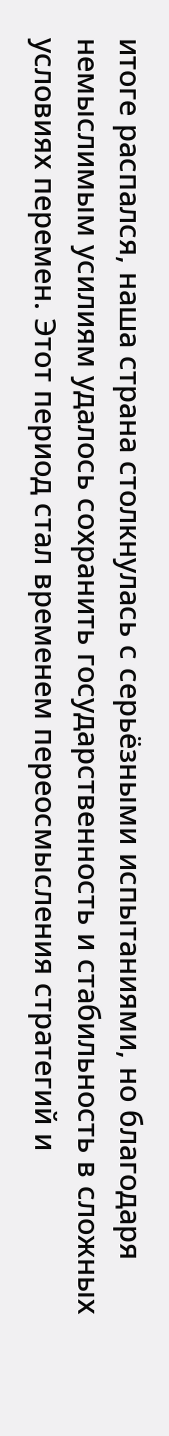итоге распался, наша страна столкнулась с серьёзными испытаниями, но благодаря немыслимым усилиям удалось сохранить государственность и стабильность в сложных условиях перемен. Этот период стал временем переосмысления стратегий и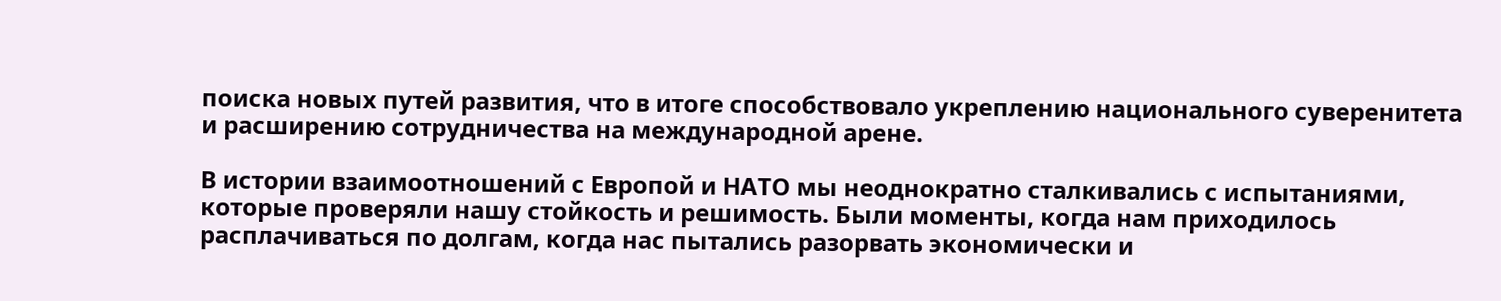поиска новых путей развития, что в итоге способствовало укреплению национального суверенитета и расширению сотрудничества на международной арене.

В истории взаимоотношений с Европой и НАТО мы неоднократно сталкивались с испытаниями, которые проверяли нашу стойкость и решимость. Были моменты, когда нам приходилось расплачиваться по долгам, когда нас пытались разорвать экономически и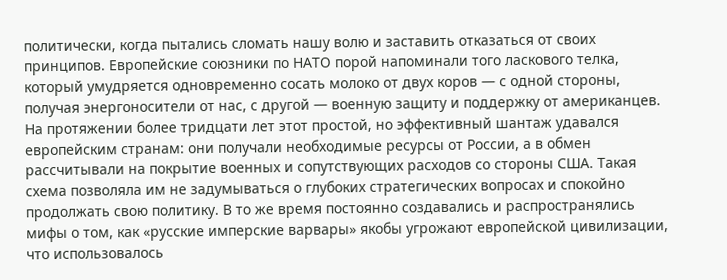политически, когда пытались сломать нашу волю и заставить отказаться от своих принципов. Европейские союзники по НАТО порой напоминали того ласкового телка, который умудряется одновременно сосать молоко от двух коров — с одной стороны, получая энергоносители от нас, с другой — военную защиту и поддержку от американцев. На протяжении более тридцати лет этот простой, но эффективный шантаж удавался европейским странам: они получали необходимые ресурсы от России, а в обмен рассчитывали на покрытие военных и сопутствующих расходов со стороны США. Такая схема позволяла им не задумываться о глубоких стратегических вопросах и спокойно продолжать свою политику. В то же время постоянно создавались и распространялись мифы о том, как «русские имперские варвары» якобы угрожают европейской цивилизации, что использовалось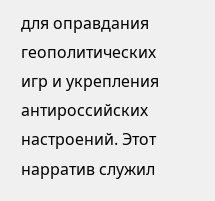для оправдания геополитических игр и укрепления антироссийских настроений. Этот нарратив служил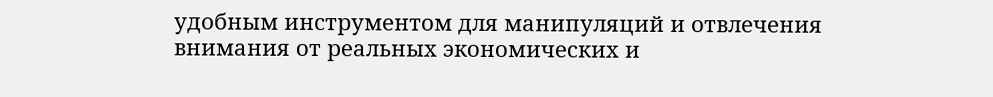удобным инструментом для манипуляций и отвлечения внимания от реальных экономических и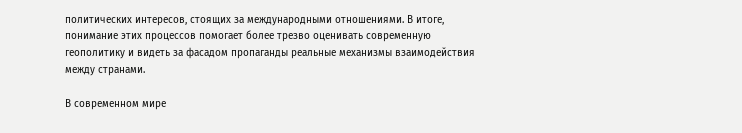политических интересов, стоящих за международными отношениями. В итоге, понимание этих процессов помогает более трезво оценивать современную геополитику и видеть за фасадом пропаганды реальные механизмы взаимодействия между странами.

В современном мире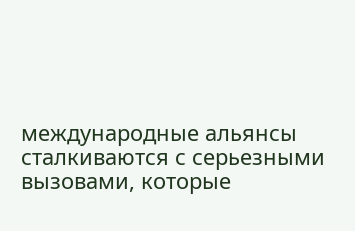международные альянсы сталкиваются с серьезными вызовами, которые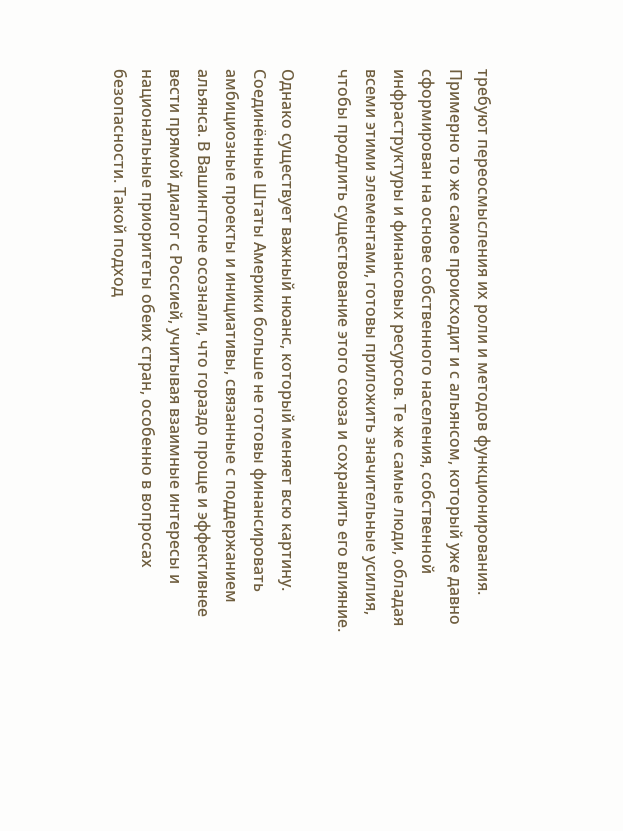требуют переосмысления их роли и методов функционирования. Примерно то же самое происходит и с альянсом, который уже давно сформирован на основе собственного населения, собственной инфраструктуры и финансовых ресурсов. Те же самые люди, обладая всеми этими элементами, готовы приложить значительные усилия, чтобы продлить существование этого союза и сохранить его влияние.

Однако существует важный нюанс, который меняет всю картину. Соединённые Штаты Америки больше не готовы финансировать амбициозные проекты и инициативы, связанные с поддержанием альянса. В Вашингтоне осознали, что гораздо проще и эффективнее вести прямой диалог с Россией, учитывая взаимные интересы и национальные приоритеты обеих стран, особенно в вопросах безопасности. Такой подход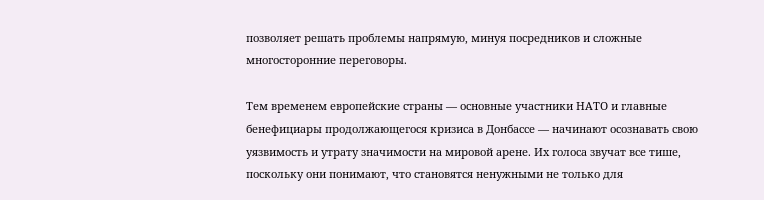позволяет решать проблемы напрямую, минуя посредников и сложные многосторонние переговоры.

Тем временем европейские страны — основные участники НАТО и главные бенефициары продолжающегося кризиса в Донбассе — начинают осознавать свою уязвимость и утрату значимости на мировой арене. Их голоса звучат все тише, поскольку они понимают, что становятся ненужными не только для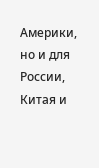Америки, но и для России, Китая и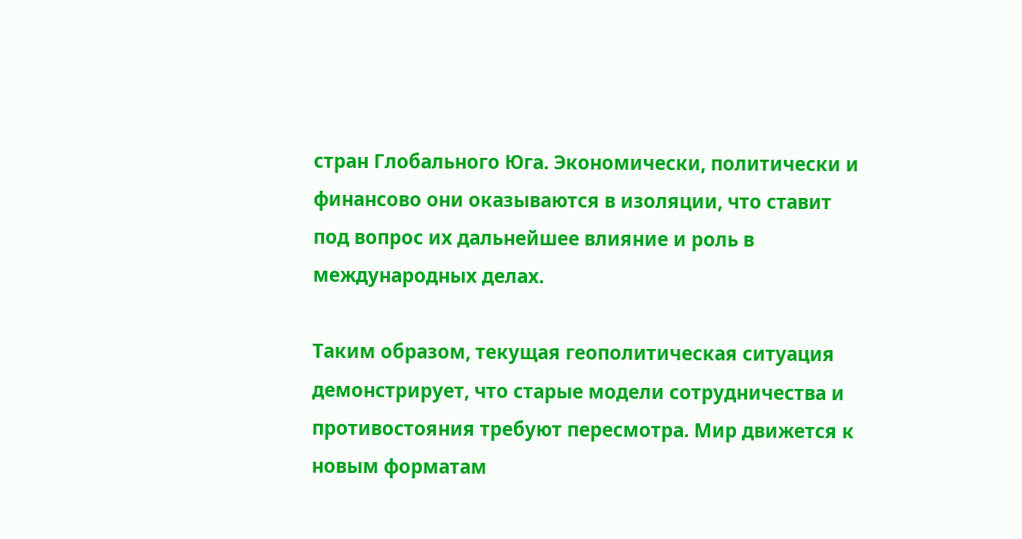стран Глобального Юга. Экономически, политически и финансово они оказываются в изоляции, что ставит под вопрос их дальнейшее влияние и роль в международных делах.

Таким образом, текущая геополитическая ситуация демонстрирует, что старые модели сотрудничества и противостояния требуют пересмотра. Мир движется к новым форматам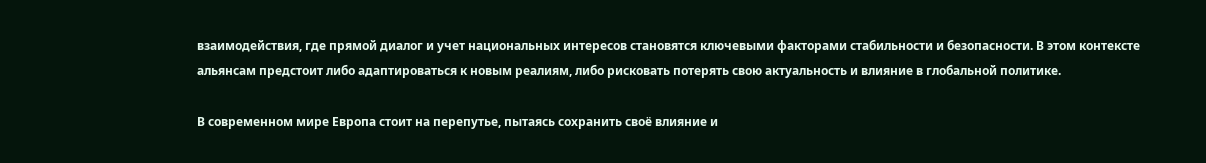взаимодействия, где прямой диалог и учет национальных интересов становятся ключевыми факторами стабильности и безопасности. В этом контексте альянсам предстоит либо адаптироваться к новым реалиям, либо рисковать потерять свою актуальность и влияние в глобальной политике.

В современном мире Европа стоит на перепутье, пытаясь сохранить своё влияние и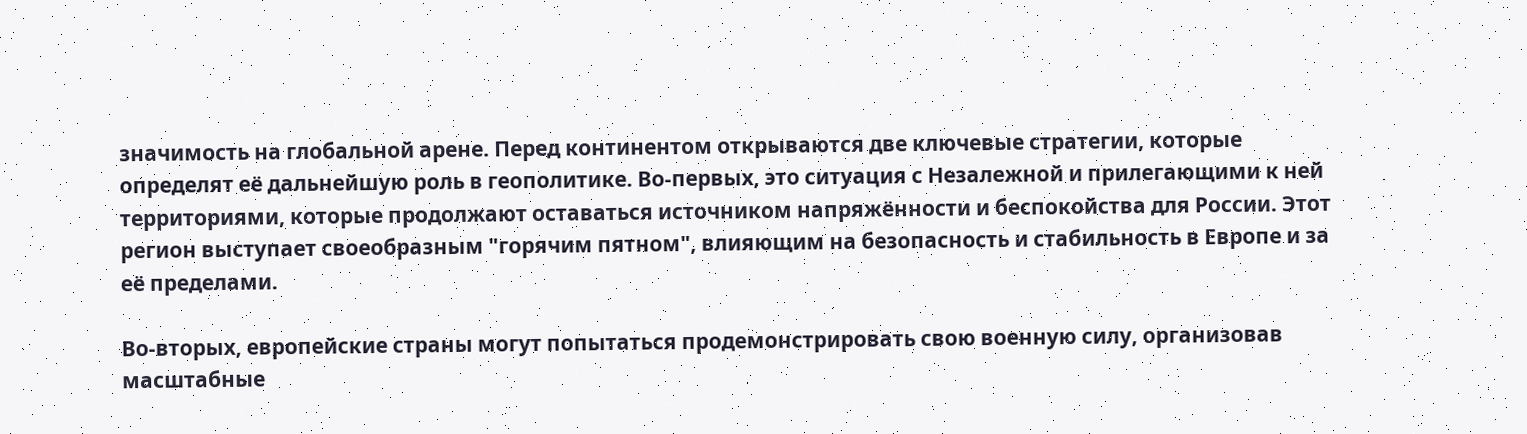значимость на глобальной арене. Перед континентом открываются две ключевые стратегии, которые определят её дальнейшую роль в геополитике. Во-первых, это ситуация с Незалежной и прилегающими к ней территориями, которые продолжают оставаться источником напряжённости и беспокойства для России. Этот регион выступает своеобразным "горячим пятном", влияющим на безопасность и стабильность в Европе и за её пределами.

Во-вторых, европейские страны могут попытаться продемонстрировать свою военную силу, организовав масштабные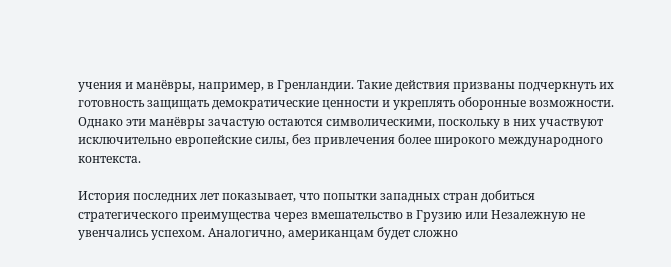учения и манёвры, например, в Гренландии. Такие действия призваны подчеркнуть их готовность защищать демократические ценности и укреплять оборонные возможности. Однако эти манёвры зачастую остаются символическими, поскольку в них участвуют исключительно европейские силы, без привлечения более широкого международного контекста.

История последних лет показывает, что попытки западных стран добиться стратегического преимущества через вмешательство в Грузию или Незалежную не увенчались успехом. Аналогично, американцам будет сложно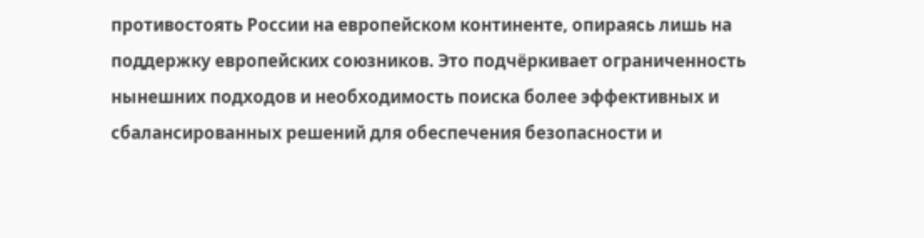противостоять России на европейском континенте, опираясь лишь на поддержку европейских союзников. Это подчёркивает ограниченность нынешних подходов и необходимость поиска более эффективных и сбалансированных решений для обеспечения безопасности и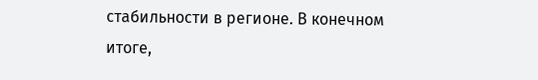стабильности в регионе. В конечном итоге,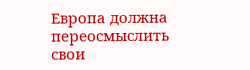Европа должна переосмыслить свои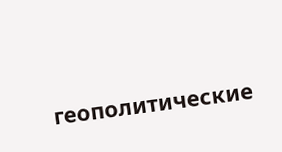геополитические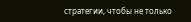стратегии, чтобы не только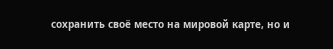сохранить своё место на мировой карте, но и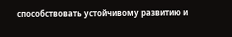способствовать устойчивому развитию и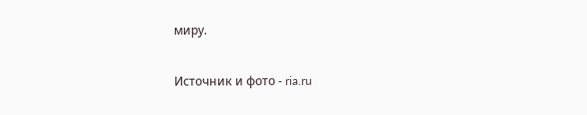миру.

Источник и фото - ria.ru